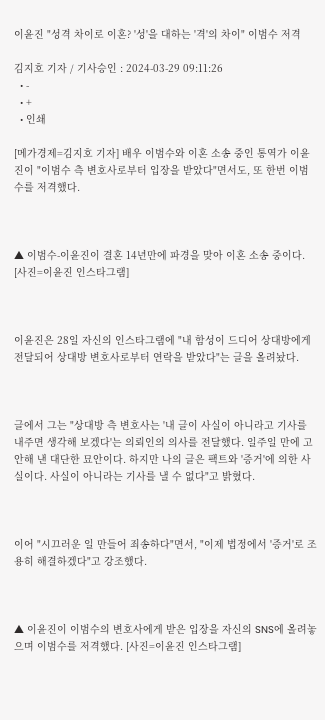이윤진 "성격 차이로 이혼? '성'을 대하는 '격'의 차이" 이범수 저격

김지호 기자 / 기사승인 : 2024-03-29 09:11:26
  • -
  • +
  • 인쇄

[메가경제=김지호 기자] 배우 이범수와 이혼 소송 중인 통역가 이윤진이 "이범수 측 변호사로부터 입장을 받았다"면서도, 또 한번 이범수를 저격했다.



▲ 이범수-이윤진이 결혼 14년만에 파경을 맞아 이혼 소송 중이다. [사진=이윤진 인스타그램]



이윤진은 28일 자신의 인스타그램에 "내 함성이 드디어 상대방에게 전달되어 상대방 변호사로부터 연락을 받았다"는 글을 올려놨다.



글에서 그는 "상대방 측 변호사는 '내 글이 사실이 아니라고 기사를 내주면 생각해 보겠다'는 의뢰인의 의사를 전달했다. 일주일 만에 고안해 낸 대단한 묘안이다. 하지만 나의 글은 팩트와 '증거'에 의한 사실이다. 사실이 아니라는 기사를 낼 수 없다"고 밝혔다.



이어 "시끄러운 일 만들어 죄송하다"면서, "이제 법정에서 '증거'로 조용히 해결하겠다"고 강조했다.



▲ 이윤진이 이범수의 변호사에게 받은 입장을 자신의 SNS에 올려놓으며 이범수를 저격했다. [사진=이윤진 인스타그램]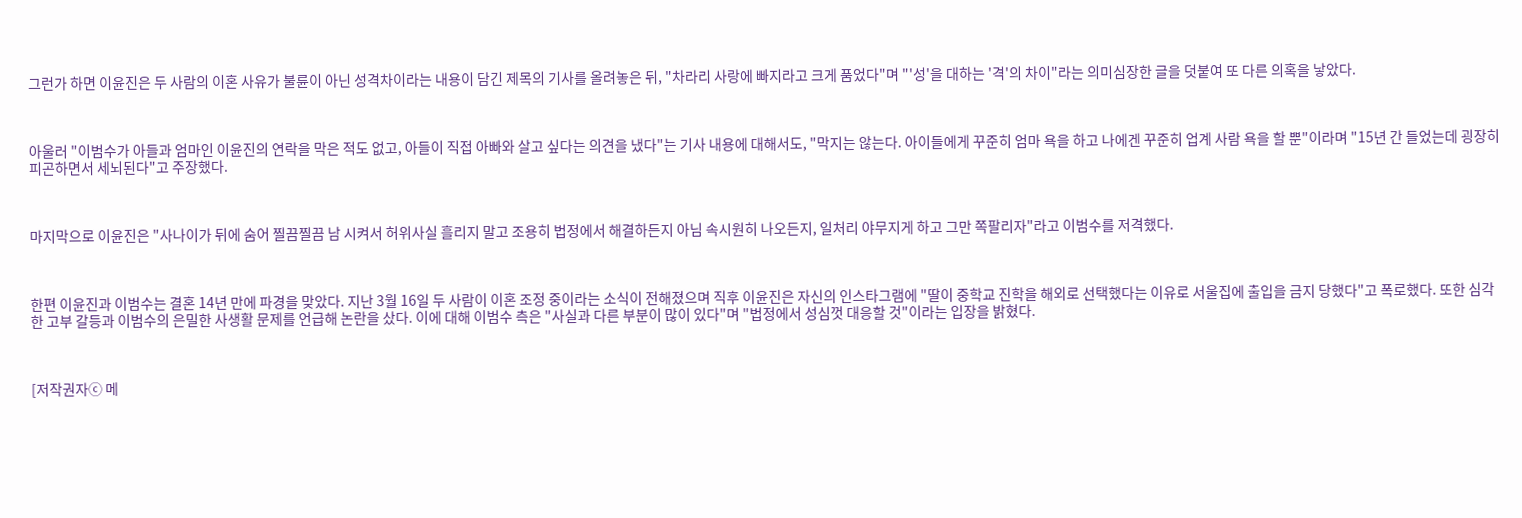그런가 하면 이윤진은 두 사람의 이혼 사유가 불륜이 아닌 성격차이라는 내용이 담긴 제목의 기사를 올려놓은 뒤, "차라리 사랑에 빠지라고 크게 품었다"며 "'성'을 대하는 '격'의 차이"라는 의미심장한 글을 덧붙여 또 다른 의혹을 낳았다.



아울러 "이범수가 아들과 엄마인 이윤진의 연락을 막은 적도 없고, 아들이 직접 아빠와 살고 싶다는 의견을 냈다"는 기사 내용에 대해서도, "막지는 않는다. 아이들에게 꾸준히 엄마 욕을 하고 나에겐 꾸준히 업계 사람 욕을 할 뿐"이라며 "15년 간 들었는데 굉장히 피곤하면서 세뇌된다"고 주장했다.



마지막으로 이윤진은 "사나이가 뒤에 숨어 찔끔찔끔 남 시켜서 허위사실 흘리지 말고 조용히 법정에서 해결하든지 아님 속시원히 나오든지, 일처리 야무지게 하고 그만 쪽팔리자"라고 이범수를 저격했다.



한편 이윤진과 이범수는 결혼 14년 만에 파경을 맞았다. 지난 3월 16일 두 사람이 이혼 조정 중이라는 소식이 전해졌으며 직후 이윤진은 자신의 인스타그램에 "딸이 중학교 진학을 해외로 선택했다는 이유로 서울집에 출입을 금지 당했다"고 폭로했다. 또한 심각한 고부 갈등과 이범수의 은밀한 사생활 문제를 언급해 논란을 샀다. 이에 대해 이범수 측은 "사실과 다른 부분이 많이 있다"며 "법정에서 성심껏 대응할 것"이라는 입장을 밝혔다.



[저작권자ⓒ 메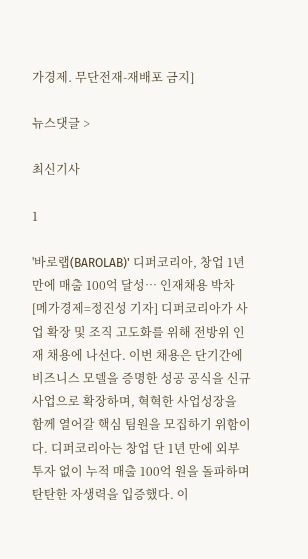가경제. 무단전재-재배포 금지]

뉴스댓글 >

최신기사

1

'바로랩(BAROLAB)' 디퍼코리아, 창업 1년 만에 매출 100억 달성… 인재채용 박차
[메가경제=정진성 기자] 디퍼코리아가 사업 확장 및 조직 고도화를 위해 전방위 인재 채용에 나선다. 이번 채용은 단기간에 비즈니스 모델을 증명한 성공 공식을 신규 사업으로 확장하며, 혁혁한 사업성장을 함께 열어갈 핵심 팀원을 모집하기 위함이다. 디퍼코리아는 창업 단 1년 만에 외부 투자 없이 누적 매출 100억 원을 돌파하며 탄탄한 자생력을 입증했다. 이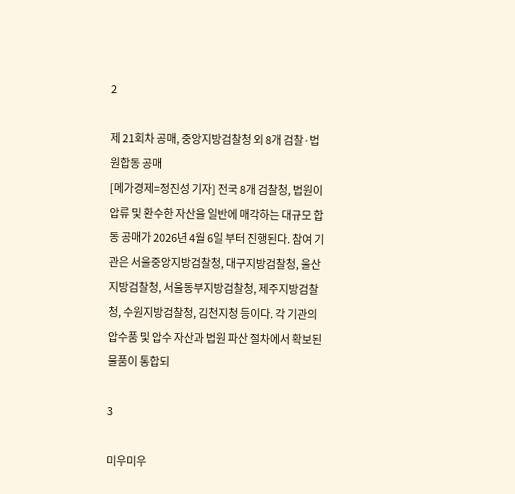2

제 21회차 공매, 중앙지방검찰청 외 8개 검찰·법원합동 공매
[메가경제=정진성 기자] 전국 8개 검찰청, 법원이 압류 및 환수한 자산을 일반에 매각하는 대규모 합동 공매가 2026년 4월 6일 부터 진행된다. 참여 기관은 서울중앙지방검찰청, 대구지방검찰청, 울산지방검찰청, 서울동부지방검찰청, 제주지방검찰청, 수원지방검찰청, 김천지청 등이다. 각 기관의 압수품 및 압수 자산과 법원 파산 절차에서 확보된 물품이 통합되

3

미우미우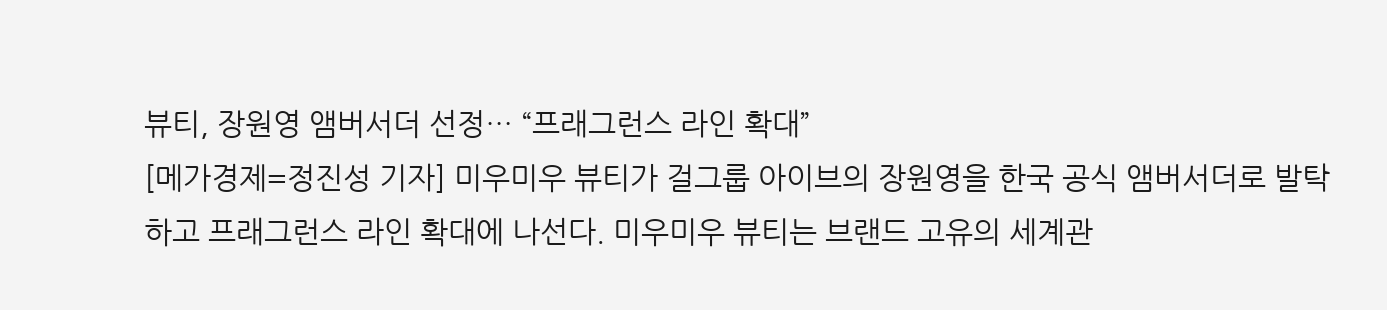뷰티, 장원영 앰버서더 선정… “프래그런스 라인 확대”
[메가경제=정진성 기자] 미우미우 뷰티가 걸그룹 아이브의 장원영을 한국 공식 앰버서더로 발탁하고 프래그런스 라인 확대에 나선다. 미우미우 뷰티는 브랜드 고유의 세계관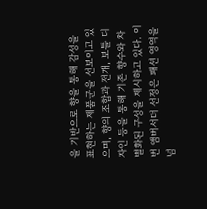을 기반으로 향을 통해 감성을 표현하는 제품군을 선보이고 있으며, 향의 조합과 전개, 보틀 디자인 등을 통해 기존 향수와 차별화된 구성을 제시하고 있다. 이번 앰버서더 선정은 패션 영역을 넘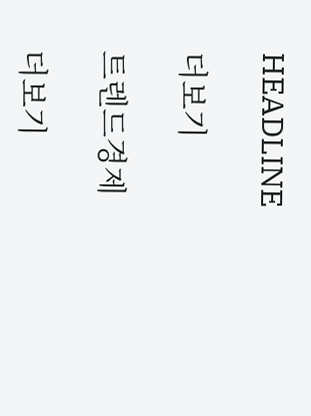HEADLINE

더보기

트렌드경제

더보기